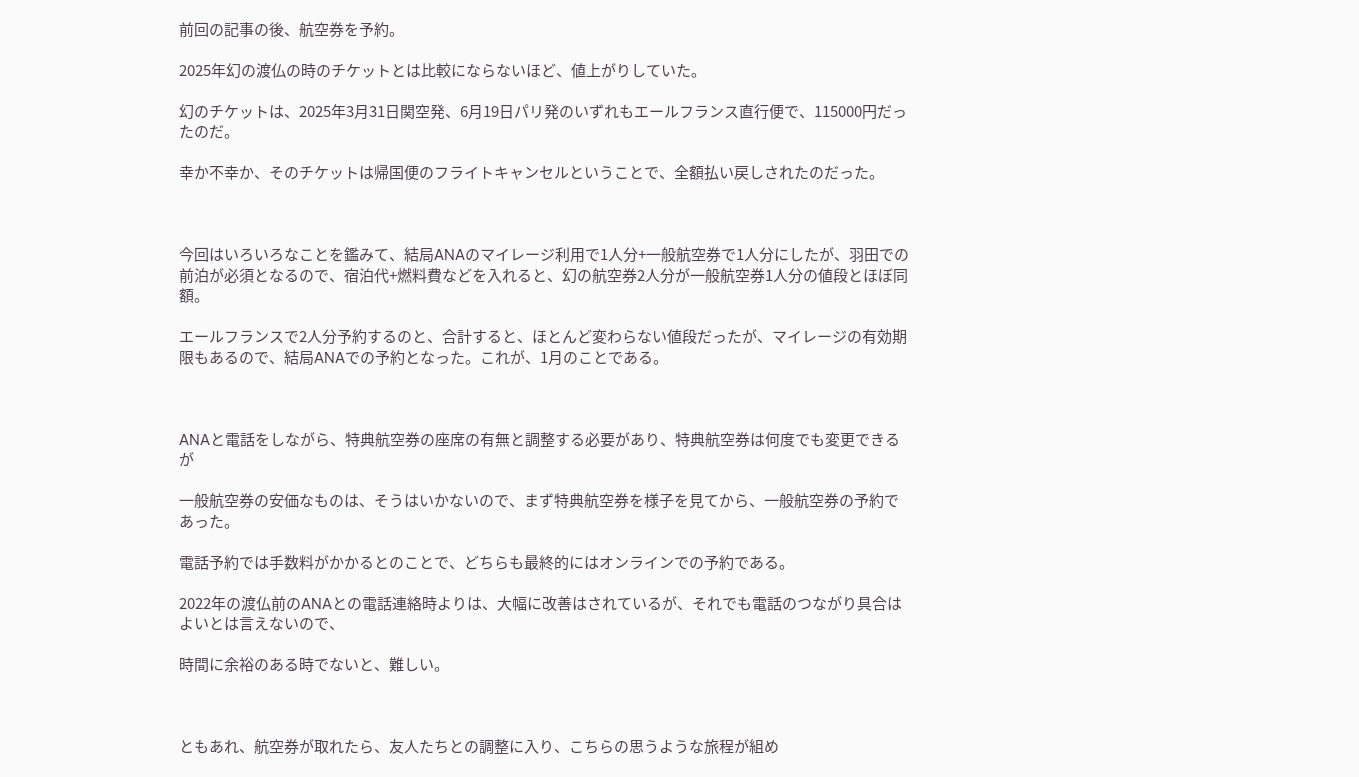前回の記事の後、航空券を予約。

2025年幻の渡仏の時のチケットとは比較にならないほど、値上がりしていた。

幻のチケットは、2025年3月31日関空発、6月19日パリ発のいずれもエールフランス直行便で、115000円だったのだ。

幸か不幸か、そのチケットは帰国便のフライトキャンセルということで、全額払い戻しされたのだった。



今回はいろいろなことを鑑みて、結局ANAのマイレージ利用で1人分+一般航空券で1人分にしたが、羽田での前泊が必須となるので、宿泊代+燃料費などを入れると、幻の航空券2人分が一般航空券1人分の値段とほぼ同額。

エールフランスで2人分予約するのと、合計すると、ほとんど変わらない値段だったが、マイレージの有効期限もあるので、結局ANAでの予約となった。これが、1月のことである。



ANAと電話をしながら、特典航空券の座席の有無と調整する必要があり、特典航空券は何度でも変更できるが

一般航空券の安価なものは、そうはいかないので、まず特典航空券を様子を見てから、一般航空券の予約であった。

電話予約では手数料がかかるとのことで、どちらも最終的にはオンラインでの予約である。

2022年の渡仏前のANAとの電話連絡時よりは、大幅に改善はされているが、それでも電話のつながり具合はよいとは言えないので、

時間に余裕のある時でないと、難しい。



ともあれ、航空券が取れたら、友人たちとの調整に入り、こちらの思うような旅程が組め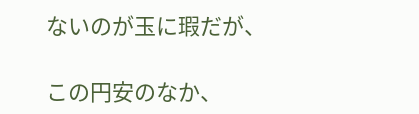ないのが玉に瑕だが、

この円安のなか、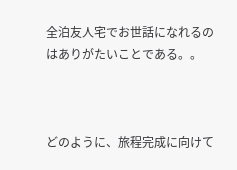全泊友人宅でお世話になれるのはありがたいことである。。



どのように、旅程完成に向けて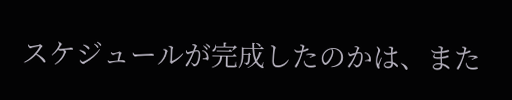スケジュールが完成したのかは、また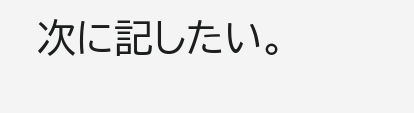次に記したい。